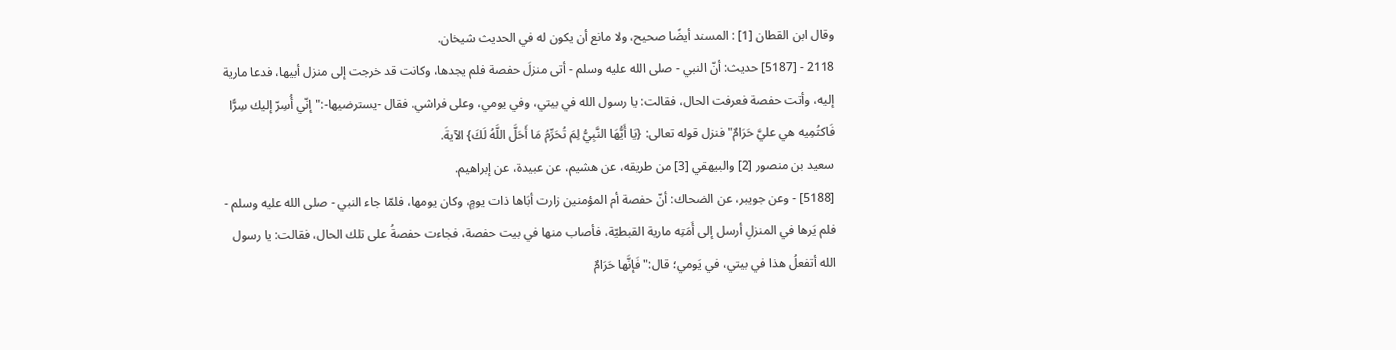وقال ابن القطان [1] : المسند أيضًا صحيح، ولا مانع أن يكون له في الحديث شيخان.
2118 - [5187] حديث: أنّ النبي - صلى الله عليه وسلم - أتى منزلَ حفصة فلم يجدها، وكانت قد خرجت إلى منزل أبيها، فدعا مارية إليه، وأتت حفصة فعرفت الحال، فقالت: يا رسول الله في بيتي، وفي يومي، وعلى فراشي. فقال -يسترضيها-:"إنّي أُسِرّ إليك سِرًّا فَاكتُمِيه هي عليَّ حَرَامٌ"فنزل قوله تعالى: {يَا أَيُّهَا النَّبِيُّ لِمَ تُحَرِّمُ مَا أَحَلَّ اللَّهُ لَكَ} الآيةَ.
سعيد بن منصور [2] والبيهقي [3] من طريقه، عن هشيم، عن عبيدة، عن إبراهيم.
[5188] - وعن جويبر، عن الضحاك: أنّ حفصة أم المؤمنين زارت أبَاها ذات يومٍ، وكان يومها، فلمّا جاء النبي - صلى الله عليه وسلم - فلم يَرها في المنزلِ أرسل إلى أَمَتِه مارية القبطيّة، فأصاب منها في بيت حفصة، فجاءت حفصةُ على تلك الحال، فقالت: يا رسول الله أتفعلُ هذا في بيتي، في يَومي؛ قال:"فَإنَّها حَرَامٌ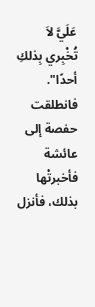عَلَيَّ لاَ تُخْبِري بِذلكِ أحدًا". فانطلقت حفصة إلى عائشة فأخبرتْها بذلك، فأنزل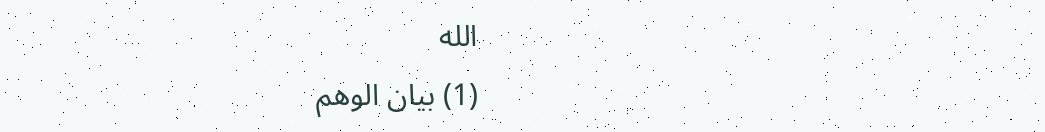الله
(1) بيان الوهم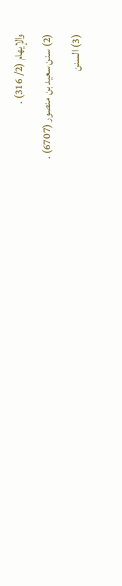والإيهام (2/ 316) .
(2) سنن سعيد بن منصور (6707) .
(3) السنن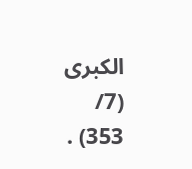الكبرى (7/ 353) .